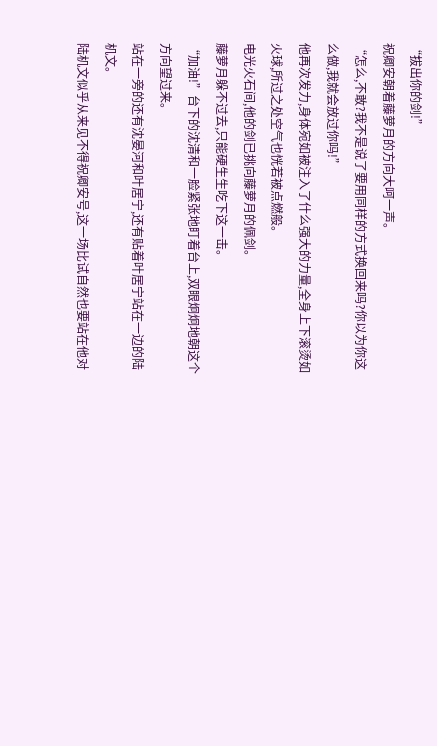“拔出你的剑!”
祝卿安朝着藤萝月的方向大呵一声。
“怎么,不敢?我不是说了要用同样的方式换回来吗?你以为你这么做,我就会放过你吗!”
他再次发力,身体宛如被注入了什么强大的力量,全身上下滚烫如火球,所过之处空气也恍若被点燃般。
电光火石间,他的剑已挑向藤萝月的佩剑。
藤萝月躲不过去,只能硬生生吃下这一击。
“加油!”台下的沈清和一脸紧张地盯着台上,双眼炯炯地朝这个方向望过来。
站在一旁的还有沈晏河和叶居宁,还有贴着叶居宁站在一边的陆机文。
陆机文似乎从来见不得祝卿安号,这一场比试自然也要站在他对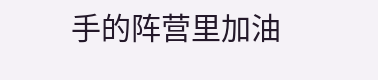手的阵营里加油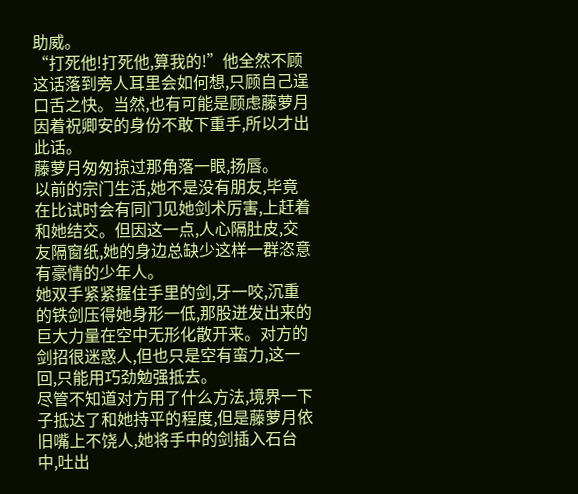助威。
“打死他!打死他,算我的!”他全然不顾这话落到旁人耳里会如何想,只顾自己逞口舌之快。当然,也有可能是顾虑藤萝月因着祝卿安的身份不敢下重手,所以才出此话。
藤萝月匆匆掠过那角落一眼,扬唇。
以前的宗门生活,她不是没有朋友,毕竟在比试时会有同门见她剑术厉害,上赶着和她结交。但因这一点,人心隔肚皮,交友隔窗纸,她的身边总缺少这样一群恣意有豪情的少年人。
她双手紧紧握住手里的剑,牙一咬,沉重的铁剑压得她身形一低,那股迸发出来的巨大力量在空中无形化散开来。对方的剑招很迷惑人,但也只是空有蛮力,这一回,只能用巧劲勉强抵去。
尽管不知道对方用了什么方法,境界一下子抵达了和她持平的程度,但是藤萝月依旧嘴上不饶人,她将手中的剑插入石台中,吐出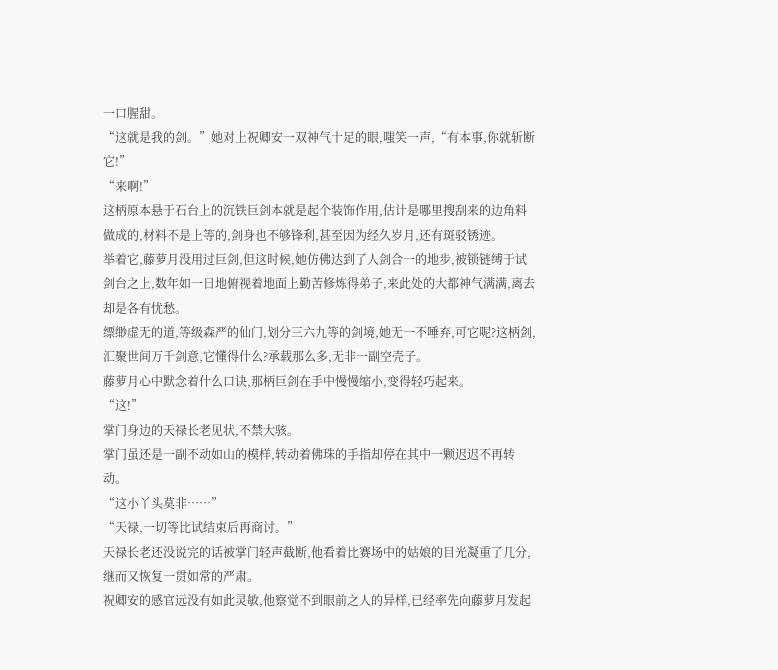一口腥甜。
“这就是我的剑。”她对上祝卿安一双神气十足的眼,嗤笑一声,“有本事,你就斩断它!”
“来啊!”
这柄原本悬于石台上的沉铁巨剑本就是起个装饰作用,估计是哪里搜刮来的边角料做成的,材料不是上等的,剑身也不够锋利,甚至因为经久岁月,还有斑驳锈迹。
举着它,藤萝月没用过巨剑,但这时候,她仿佛达到了人剑合一的地步,被锁链缚于试剑台之上,数年如一日地俯视着地面上勤苦修炼得弟子,来此处的大都神气满满,离去却是各有忧愁。
缥缈虚无的道,等级森严的仙门,划分三六九等的剑境,她无一不唾弃,可它呢?这柄剑,汇聚世间万千剑意,它懂得什么?承载那么多,无非一副空壳子。
藤萝月心中默念着什么口诀,那柄巨剑在手中慢慢缩小,变得轻巧起来。
“这!”
掌门身边的天禄长老见状,不禁大骇。
掌门虽还是一副不动如山的模样,转动着佛珠的手指却停在其中一颗迟迟不再转动。
“这小丫头莫非……”
“天禄,一切等比试结束后再商讨。”
天禄长老还没说完的话被掌门轻声截断,他看着比赛场中的姑娘的目光凝重了几分,继而又恢复一贯如常的严肃。
祝卿安的感官远没有如此灵敏,他察觉不到眼前之人的异样,已经率先向藤萝月发起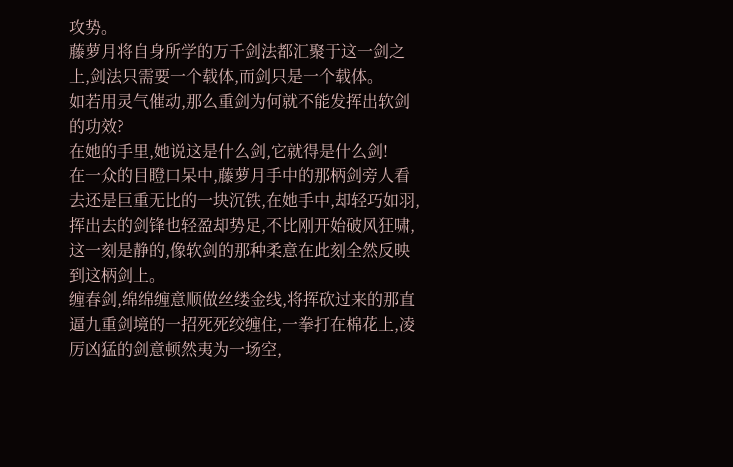攻势。
藤萝月将自身所学的万千剑法都汇聚于这一剑之上,剑法只需要一个载体,而剑只是一个载体。
如若用灵气催动,那么重剑为何就不能发挥出软剑的功效?
在她的手里,她说这是什么剑,它就得是什么剑!
在一众的目瞪口呆中,藤萝月手中的那柄剑旁人看去还是巨重无比的一块沉铁,在她手中,却轻巧如羽,挥出去的剑锋也轻盈却势足,不比刚开始破风狂啸,这一刻是静的,像软剑的那种柔意在此刻全然反映到这柄剑上。
缠春剑,绵绵缠意顺做丝缕金线,将挥砍过来的那直逼九重剑境的一招死死绞缠住,一拳打在棉花上,凌厉凶猛的剑意顿然夷为一场空,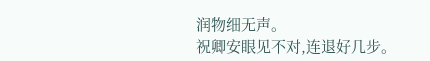润物细无声。
祝卿安眼见不对,连退好几步。